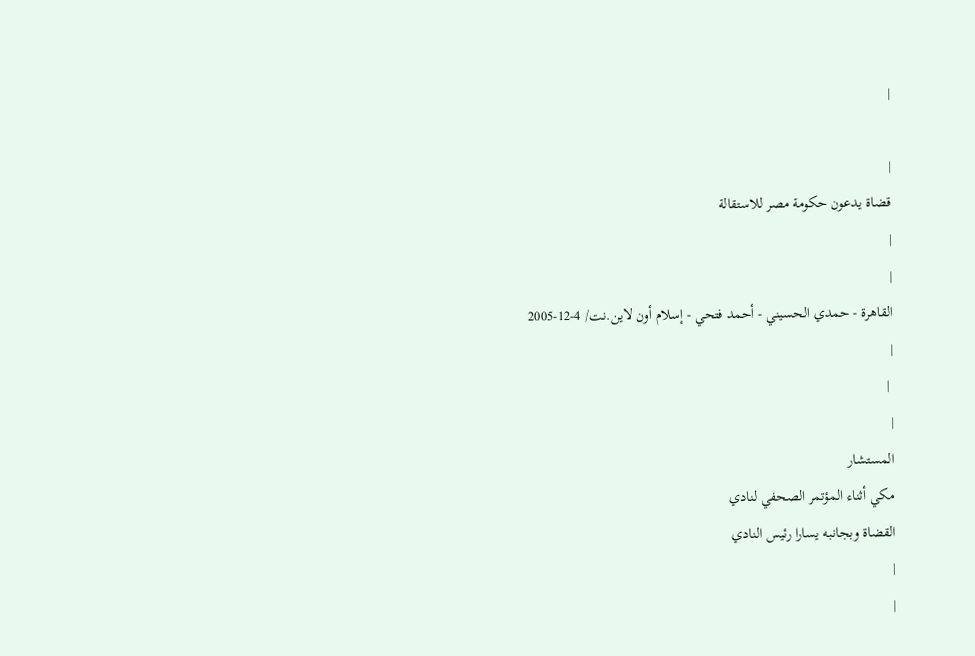|

|
قضاة يدعون حكومة مصر للاستقالة
|
|
القاهرة - حمدي الحسيني - أحمد فتحي - إسلام أون لاين.نت/ 4-12-2005
|
 |
|
المستشار
مكي أثناء المؤتمر الصحفي لنادي
القضاة وبجانبه يسارا رئيس النادي
|
|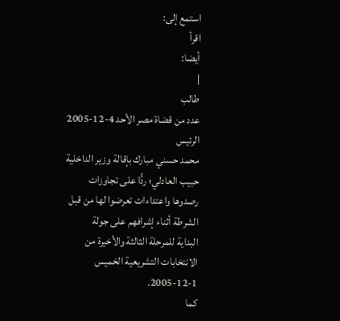استمع إلى:
اقرأ
أيضا:
|
طالب
عدد من قضاة مصر الأحد 4-12-2005 الرئيس
محمد حسني مبارك بإقالة وزير الداخلية
حبيب العادلي؛ ردًّا على تجاوزات
رصدوها واعتداءات تعرضوا لها من قبل
الشرطة أثناء إشرافهم على جولة
البداية للمرحلة الثالثة والأخيرة من
الانتخابات التشريعية الخميس 1-12-2005.
كما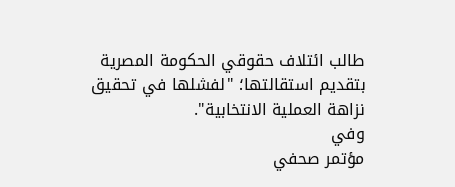طالب ائتلاف حقوقي الحكومة المصرية
بتقديم استقالتها؛ "لفشلها في تحقيق
نزاهة العملية الانتخابية".
وفي
مؤتمر صحفي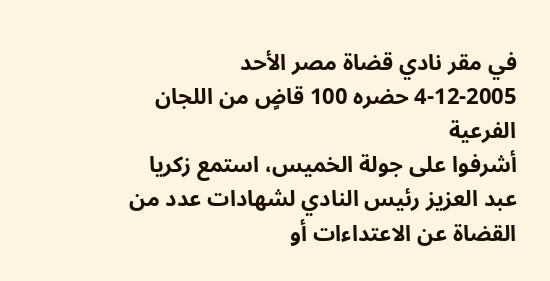في مقر نادي قضاة مصر الأحد
4-12-2005 حضره 100 قاضٍ من اللجان الفرعية
أشرفوا على جولة الخميس، استمع زكريا
عبد العزيز رئيس النادي لشهادات عدد من
القضاة عن الاعتداءات أو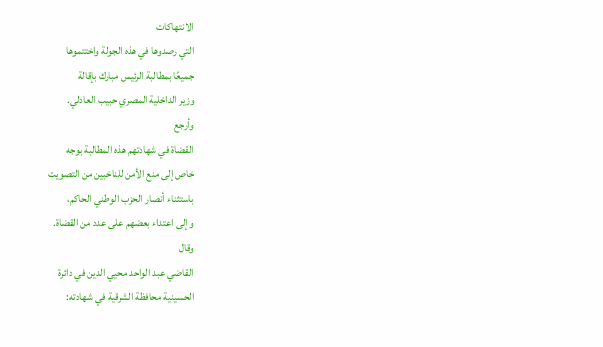الانتهاكات
التي رصدوها في هذه الجولة واختتموها
جميعًا بمطالبة الرئيس مبارك بإقالة
وزير الداخلية المصري حبيب العادلي.
وأرجع
القضاة في شهادتهم هذه المطالبة بوجه
خاص إلى منع الأمن للناخبين من التصويت
باستثناء أنصار الحزب الوطني الحاكم،
وإلى اعتداء بعضهم على عدد من القضاة.
وقال
القاضي عبد الواحد محيي الدين في دائرة
الحسينية محافظة الشرقية في شهادته: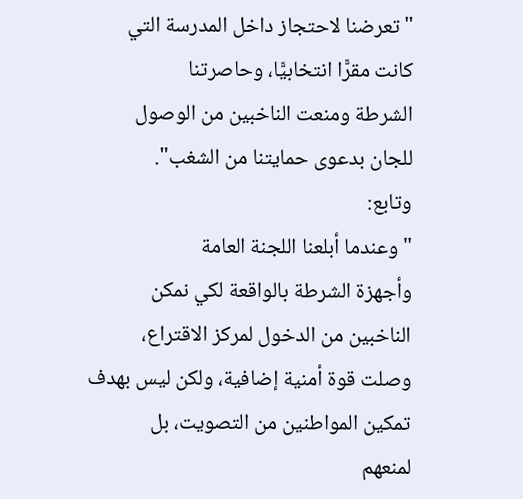"تعرضنا لاحتجاز داخل المدرسة التي
كانت مقرًّا انتخابيًّا، وحاصرتنا
الشرطة ومنعت الناخبين من الوصول
للجان بدعوى حمايتنا من الشغب".
وتابع:
"وعندما أبلعنا اللجنة العامة
وأجهزة الشرطة بالواقعة لكي نمكن
الناخبين من الدخول لمركز الاقتراع،
وصلت قوة أمنية إضافية، ولكن ليس بهدف
تمكين المواطنين من التصويت، بل
لمنعهم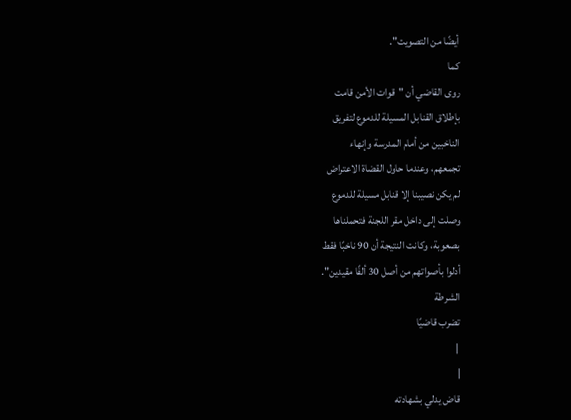أيضًا من التصويت".
كما
روى القاضي أن "قوات الأمن قامت
بإطلاق القنابل المسيلة للدموع لتفريق
الناخبين من أمام المدرسة وإنهاء
تجمعهم، وعندما حاول القضاة الاعتراض
لم يكن نصيبنا إلا قنابل مسيلة للدموع
وصلت إلى داخل مقر اللجنة فتحملناها
بصعوبة، وكانت النتيجة أن 90 ناخبًا فقط
أدلوا بأصواتهم من أصل 30 ألفًا مقيدين".
الشرطة
تضرب قاضيًا
 |
|
قاض يدلي بشهادته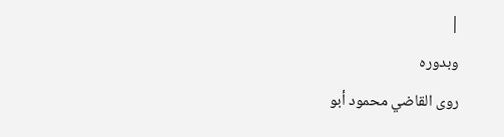|
وبدوره
روى القاضي محمود أبو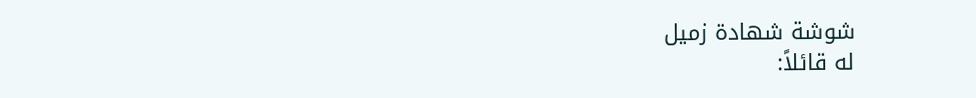شوشة شهادة زميل
له قائلاً: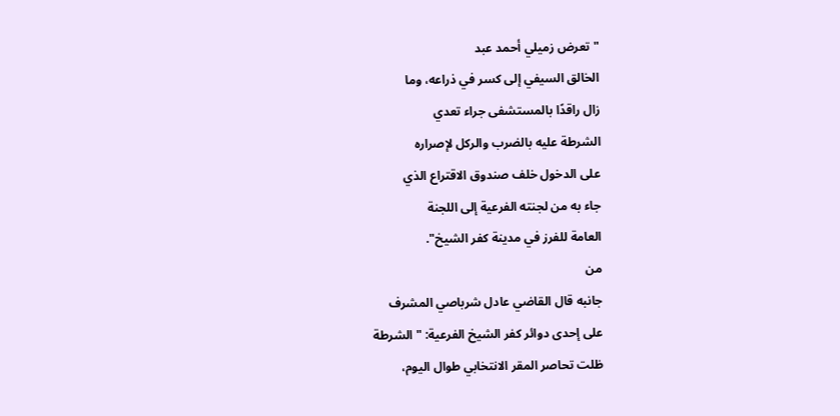"تعرض زميلي أحمد عبد
الخالق السيفي إلى كسر في ذراعه، وما
زال راقدًا بالمستشفى جراء تعدي
الشرطة عليه بالضرب والركل لإصراره
على الدخول خلف صندوق الاقتراع الذي
جاء به من لجنته الفرعية إلى اللجنة
العامة للفرز في مدينة كفر الشيخ".
من
جانبه قال القاضي عادل شرباصي المشرف
على إحدى دوائر كفر الشيخ الفرعية: "الشرطة
ظلت تحاصر المقر الانتخابي طوال اليوم،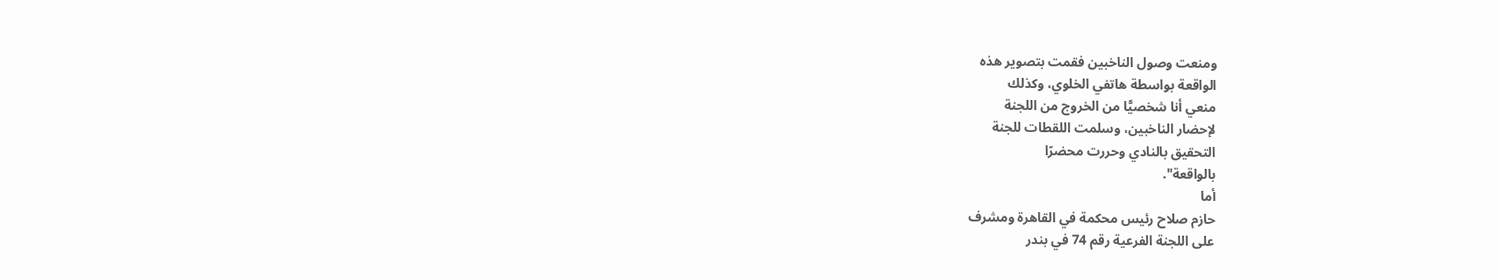ومنعت وصول الناخبين فقمت بتصوير هذه
الواقعة بواسطة هاتفي الخلوي، وكذلك
منعي أنا شخصيًّا من الخروج من اللجنة
لإحضار الناخبين، وسلمت اللقطات للجنة
التحقيق بالنادي وحررت محضرًا
بالواقعة".
أما
حازم صلاح رئيس محكمة في القاهرة ومشرف
على اللجنة الفرعية رقم 74 في بندر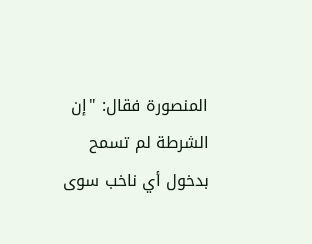المنصورة فقال: "إن الشرطة لم تسمح
بدخول أي ناخب سوى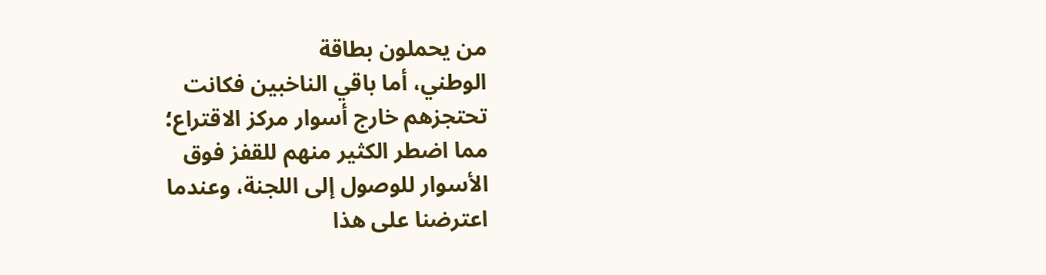من يحملون بطاقة
الوطني، أما باقي الناخبين فكانت
تحتجزهم خارج أسوار مركز الاقتراع؛
مما اضطر الكثير منهم للقفز فوق
الأسوار للوصول إلى اللجنة، وعندما
اعترضنا على هذا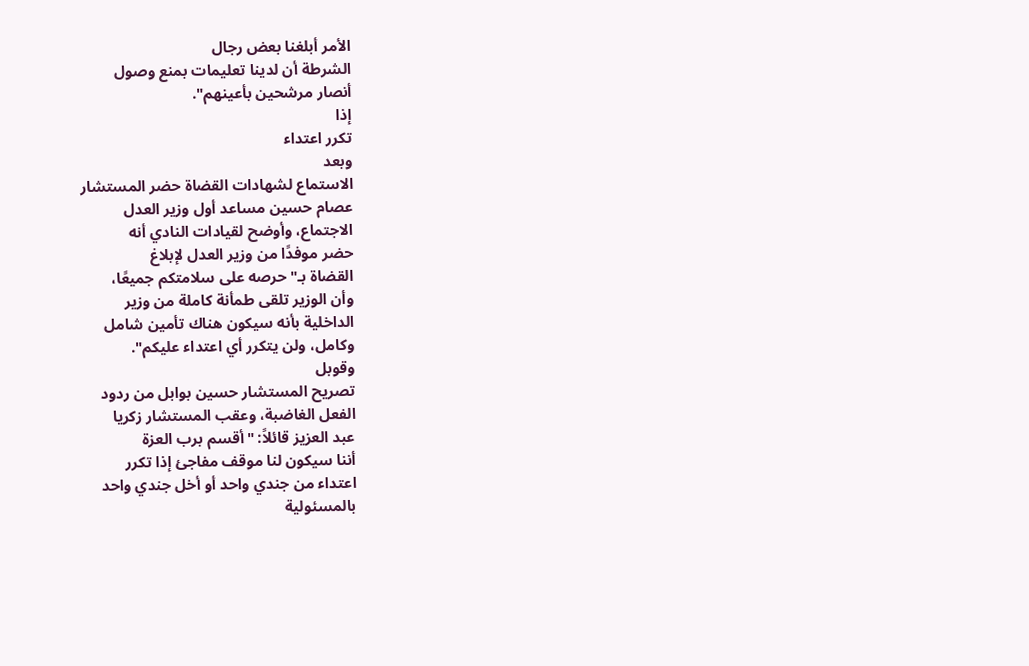الأمر أبلغنا بعض رجال
الشرطة أن لدينا تعليمات بمنع وصول
أنصار مرشحين بأعينهم".
إذا
تكرر اعتداء
وبعد
الاستماع لشهادات القضاة حضر المستشار
عصام حسين مساعد أول وزير العدل
الاجتماع، وأوضح لقيادات النادي أنه
حضر موفدًا من وزير العدل لإبلاغ
القضاة بـ"حرصه على سلامتكم جميعًا،
وأن الوزير تلقى طمأنة كاملة من وزير
الداخلية بأنه سيكون هناك تأمين شامل
وكامل، ولن يتكرر أي اعتداء عليكم".
وقوبل
تصريح المستشار حسين بوابل من ردود
الفعل الغاضبة، وعقب المستشار زكريا
عبد العزيز قائلاً: "أقسم برب العزة
أننا سيكون لنا موقف مفاجئ إذا تكرر
اعتداء من جندي واحد أو أخل جندي واحد
بالمسئولية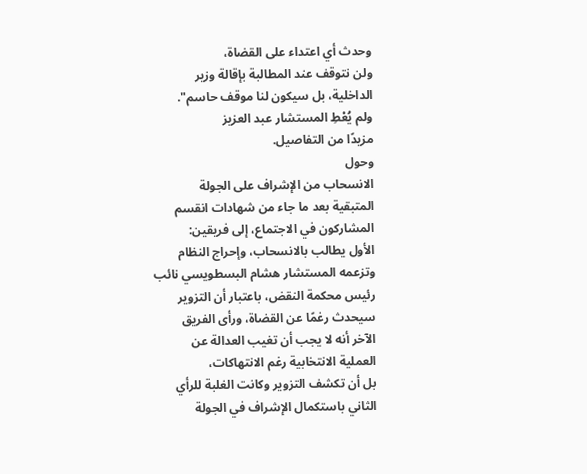وحدث أي اعتداء على القضاة،
ولن نتوقف عند المطالبة بإقالة وزير
الداخلية، بل سيكون لنا موقف حاسم".
ولم يُعْطِ المستشار عبد العزيز
مزيدًا من التفاصيل.
وحول
الانسحاب من الإشراف على الجولة
المتبقية بعد ما جاء من شهادات انقسم
المشاركون في الاجتماع، إلى فريقين:
الأول يطالب بالانسحاب، وإحراج النظام
وتزعمه المستشار هشام البسطويسي نائب
رئيس محكمة النقض، باعتبار أن التزوير
سيحدث رغمًا عن القضاة، ورأى الفريق
الآخر أنه لا يجب أن تغيب العدالة عن
العملية الانتخابية رغم الانتهاكات،
بل أن تكشف التزوير وكانت الغلبة للرأي
الثاني باستكمال الإشراف في الجولة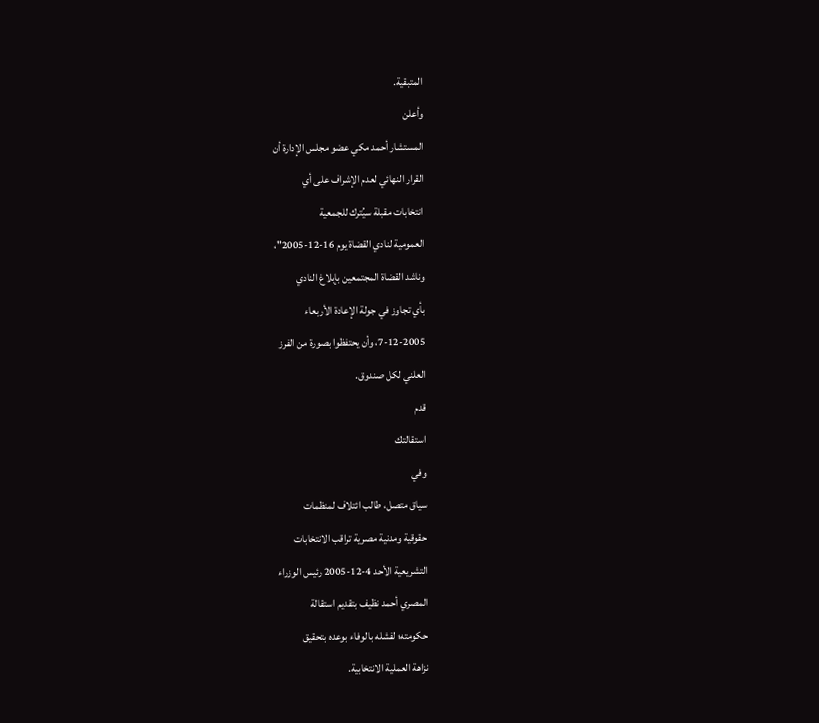المتبقية.
وأعلن
المستشار أحمد مكي عضو مجلس الإدارة أن
القرار النهائي لعدم الإشراف على أي
انتخابات مقبلة سيُترك للجمعية
العمومية لنادي القضاة يوم 16-12-2005"،
وناشد القضاة المجتمعين بإبلاغ النادي
بأي تجاوز في جولة الإعادة الأربعاء
7-12-2005، وأن يحتفظوا بصورة من الفرز
العلني لكل صندوق.
قدم
استقالتك
وفي
سياق متصل، طالب ائتلاف لمنظمات
حقوقية ومدنية مصرية تراقب الانتخابات
التشريعية الأحد 4-12-2005 رئيس الوزراء
المصري أحمد نظيف بتقديم استقالة
حكومته؛ لفشله بالوفاء بوعده بتحقيق
نزاهة العملية الانتخابية.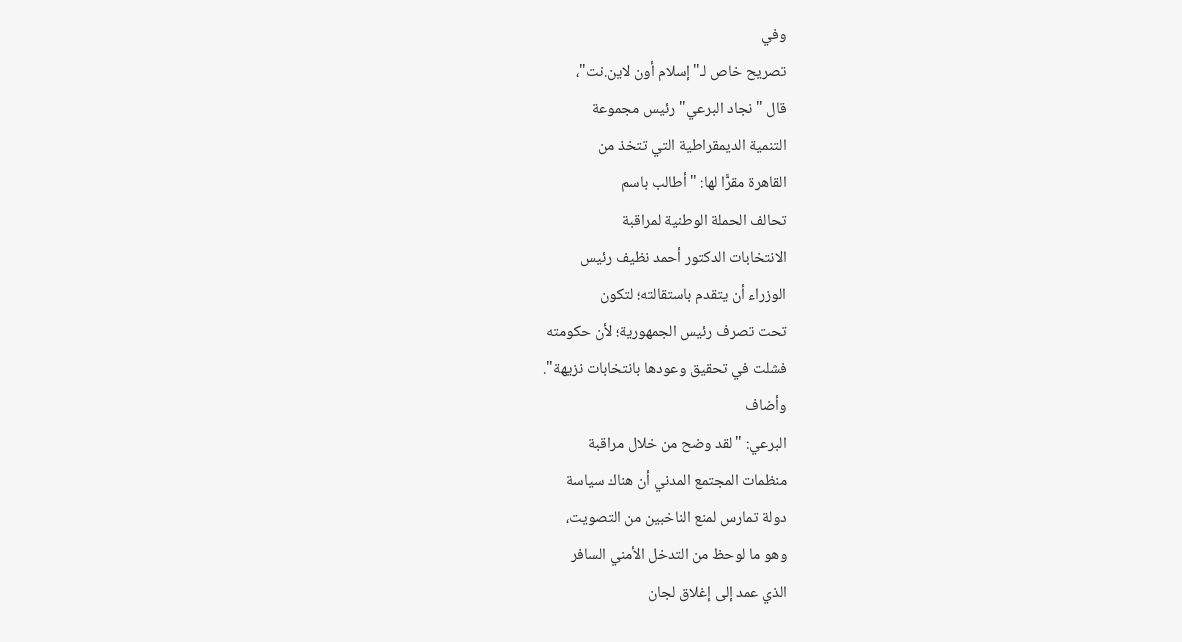وفي
تصريح خاص لـ"إسلام أون لاين.نت"،
قال "نجاد البرعي" رئيس مجموعة
التنمية الديمقراطية التي تتخذ من
القاهرة مقرًّا لها: "أطالب باسم
تحالف الحملة الوطنية لمراقبة
الانتخابات الدكتور أحمد نظيف رئيس
الوزراء أن يتقدم باستقالته؛ لتكون
تحت تصرف رئيس الجمهورية؛ لأن حكومته
فشلت في تحقيق وعودها بانتخابات نزيهة".
وأضاف
البرعي: "لقد وضح من خلال مراقبة
منظمات المجتمع المدني أن هناك سياسة
دولة تمارس لمنع الناخبين من التصويت،
وهو ما لوحظ من التدخل الأمني السافر
الذي عمد إلى إغلاق لجان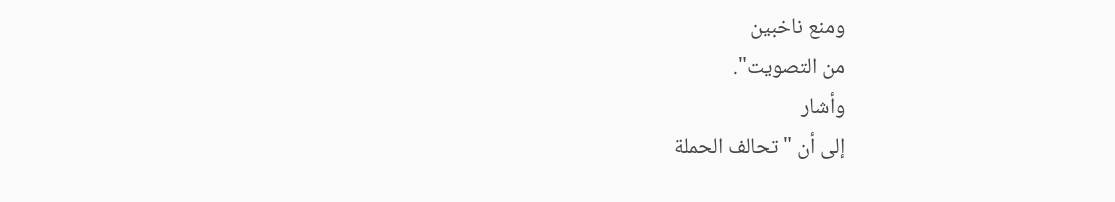ومنع ناخبين
من التصويت".
وأشار
إلى أن "تحالف الحملة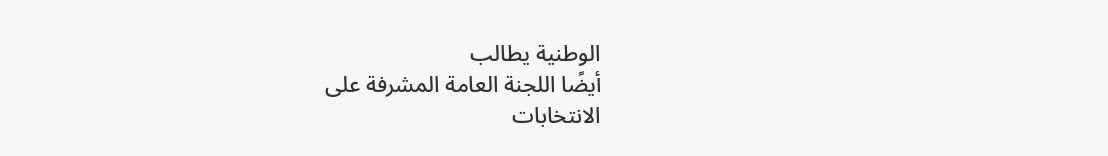الوطنية يطالب
أيضًا اللجنة العامة المشرفة على
الانتخابات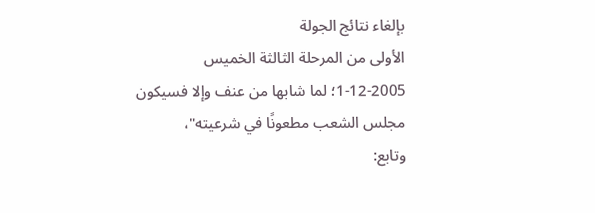بإلغاء نتائج الجولة
الأولى من المرحلة الثالثة الخميس
1-12-2005؛ لما شابها من عنف وإلا فسيكون
مجلس الشعب مطعونًا في شرعيته"،
وتابع: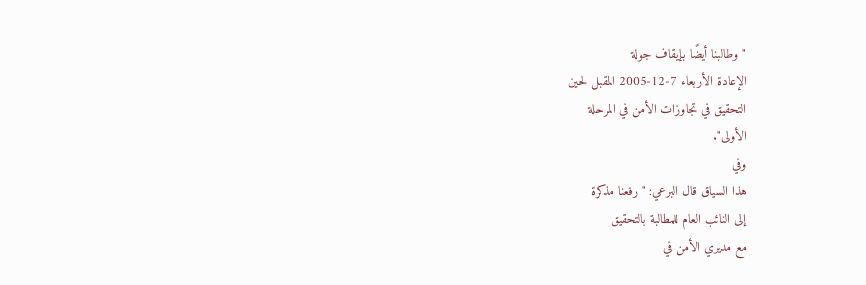"وطالبنا أيضًا بإيقاف جولة
الإعادة الأربعاء 7-12-2005 المقبل لحين
التحقيق في تجاوزات الأمن في المرحلة
الأولى".
وفي
هذا السياق قال البرعي: "رفعنا مذكرة
إلى النائب العام للمطالبة بالتحقيق
مع مديري الأمن في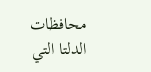محافظات الدلتا التي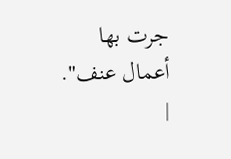جرت بها أعمال عنف".
|